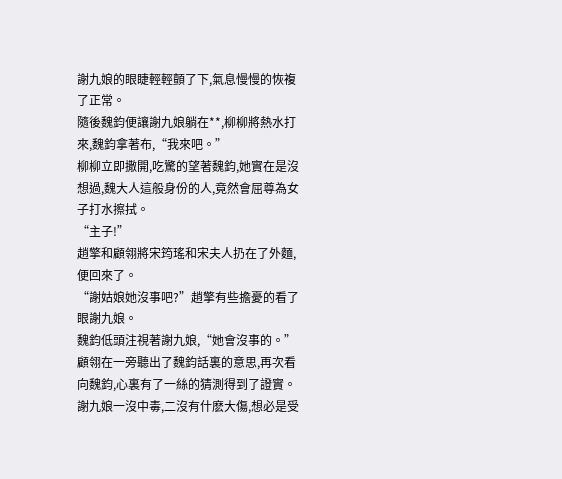謝九娘的眼睫輕輕顫了下,氣息慢慢的恢複了正常。
隨後魏鈞便讓謝九娘躺在**,柳柳將熱水打來,魏鈞拿著布,“我來吧。”
柳柳立即撒開,吃驚的望著魏鈞,她實在是沒想過,魏大人這般身份的人,竟然會屈尊為女子打水擦拭。
“主子!”
趙擎和顧翎將宋筠瑤和宋夫人扔在了外麵,便回來了。
“謝姑娘她沒事吧?”趙擎有些擔憂的看了眼謝九娘。
魏鈞低頭注視著謝九娘,“她會沒事的。”
顧翎在一旁聽出了魏鈞話裏的意思,再次看向魏鈞,心裏有了一絲的猜測得到了證實。
謝九娘一沒中毒,二沒有什麽大傷,想必是受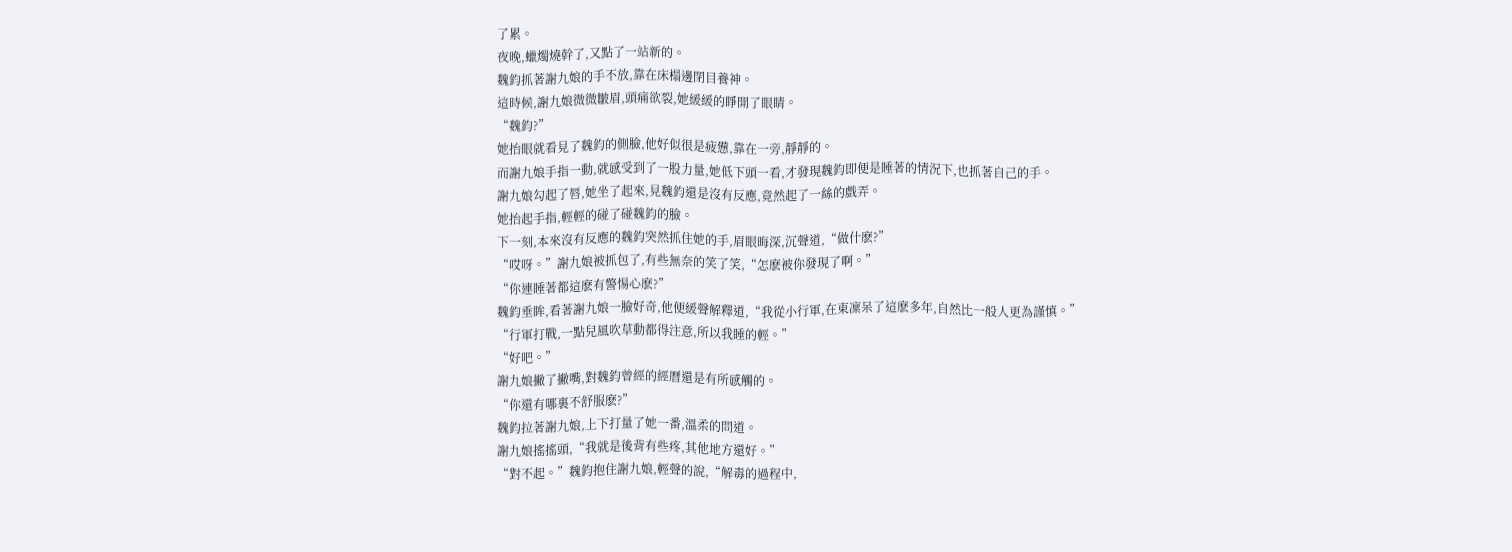了累。
夜晚,蠟燭燒幹了,又點了一站新的。
魏鈞抓著謝九娘的手不放,靠在床榻邊閉目養神。
這時候,謝九娘微微皺眉,頭痛欲裂,她緩緩的睜開了眼睛。
“魏鈞?”
她抬眼就看見了魏鈞的側臉,他好似很是疲憊,靠在一旁,靜靜的。
而謝九娘手指一動,就感受到了一股力量,她低下頭一看,才發現魏鈞即便是睡著的情況下,也抓著自己的手。
謝九娘勾起了唇,她坐了起來,見魏鈞還是沒有反應,竟然起了一絲的戲弄。
她抬起手指,輕輕的碰了碰魏鈞的臉。
下一刻,本來沒有反應的魏鈞突然抓住她的手,眉眼晦深,沉聲道,“做什麽?”
“哎呀。”謝九娘被抓包了,有些無奈的笑了笑,“怎麽被你發現了啊。”
“你連睡著都這麽有警惕心麽?”
魏鈞垂眸,看著謝九娘一臉好奇,他便緩聲解釋道,“我從小行軍,在東凜呆了這麽多年,自然比一般人更為謹慎。”
“行軍打戰,一點兒風吹草動都得注意,所以我睡的輕。”
“好吧。”
謝九娘撇了撇嘴,對魏鈞曾經的經曆還是有所感觸的。
“你還有哪裏不舒服麽?”
魏鈞拉著謝九娘,上下打量了她一番,溫柔的問道。
謝九娘搖搖頭,“我就是後背有些疼,其他地方還好。”
“對不起。”魏鈞抱住謝九娘,輕聲的說,“解毒的過程中,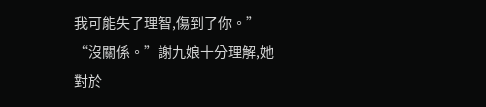我可能失了理智,傷到了你。”
“沒關係。”謝九娘十分理解,她對於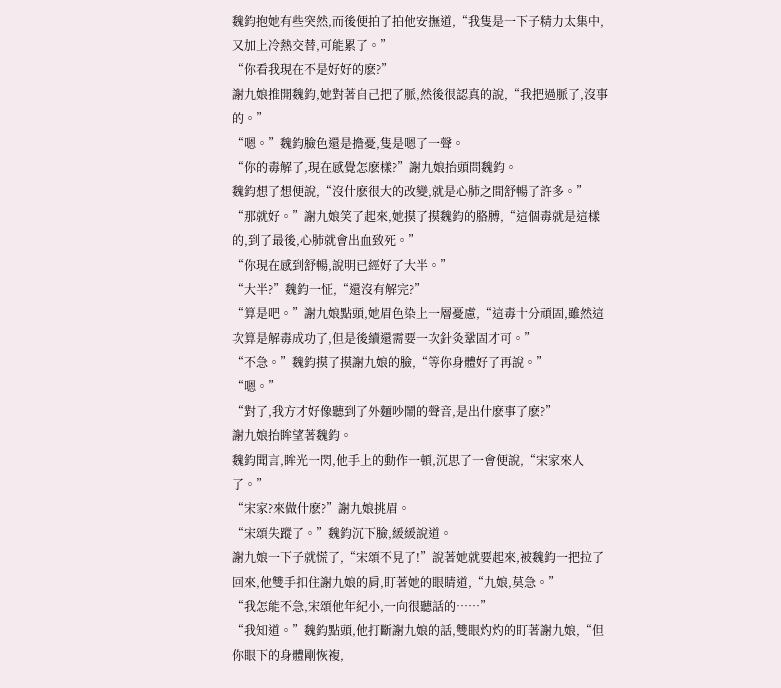魏鈞抱她有些突然,而後便拍了拍他安撫道,“我隻是一下子精力太集中,又加上冷熱交替,可能累了。”
“你看我現在不是好好的麽?”
謝九娘推開魏鈞,她對著自己把了脈,然後很認真的說,“我把過脈了,沒事的。”
“嗯。”魏鈞臉色還是擔憂,隻是嗯了一聲。
“你的毒解了,現在感覺怎麽樣?”謝九娘抬頭問魏鈞。
魏鈞想了想便說,“沒什麽很大的改變,就是心肺之間舒暢了許多。”
“那就好。”謝九娘笑了起來,她摸了摸魏鈞的胳膊,“這個毒就是這樣的,到了最後,心肺就會出血致死。”
“你現在感到舒暢,說明已經好了大半。”
“大半?”魏鈞一怔,“還沒有解完?”
“算是吧。”謝九娘點頭,她眉色染上一層憂慮,“這毒十分頑固,雖然這次算是解毒成功了,但是後續還需要一次針灸鞏固才可。”
“不急。”魏鈞摸了摸謝九娘的臉,“等你身體好了再說。”
“嗯。”
“對了,我方才好像聽到了外麵吵鬧的聲音,是出什麽事了麽?”
謝九娘抬眸望著魏鈞。
魏鈞聞言,眸光一閃,他手上的動作一頓,沉思了一會便說,“宋家來人了。”
“宋家?來做什麽?”謝九娘挑眉。
“宋頌失蹤了。”魏鈞沉下臉,緩緩說道。
謝九娘一下子就慌了,“宋頌不見了!”說著她就要起來,被魏鈞一把拉了回來,他雙手扣住謝九娘的肩,盯著她的眼睛道,“九娘,莫急。”
“我怎能不急,宋頌他年紀小,一向很聽話的……”
“我知道。”魏鈞點頭,他打斷謝九娘的話,雙眼灼灼的盯著謝九娘,“但你眼下的身體剛恢複,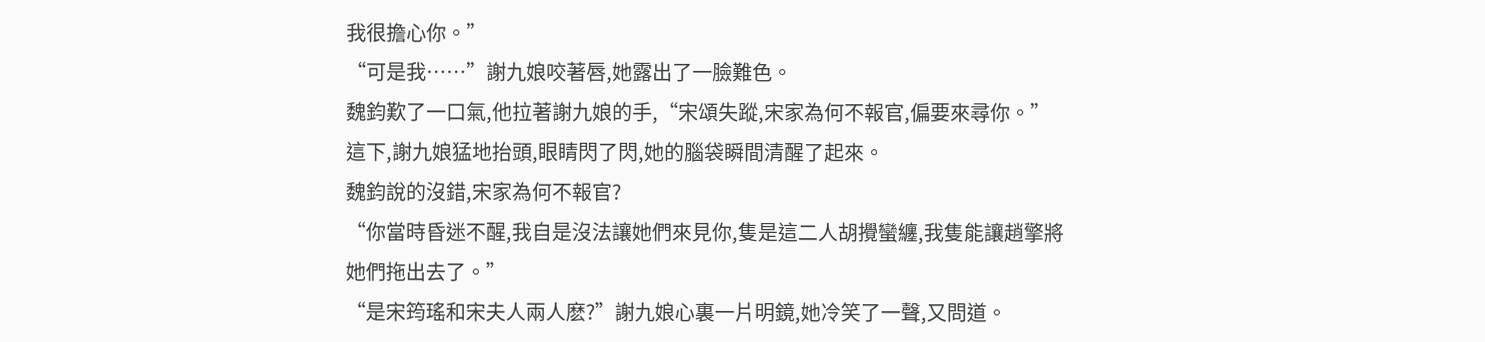我很擔心你。”
“可是我……”謝九娘咬著唇,她露出了一臉難色。
魏鈞歎了一口氣,他拉著謝九娘的手,“宋頌失蹤,宋家為何不報官,偏要來尋你。”
這下,謝九娘猛地抬頭,眼睛閃了閃,她的腦袋瞬間清醒了起來。
魏鈞說的沒錯,宋家為何不報官?
“你當時昏迷不醒,我自是沒法讓她們來見你,隻是這二人胡攪蠻纏,我隻能讓趙擎將她們拖出去了。”
“是宋筠瑤和宋夫人兩人麽?”謝九娘心裏一片明鏡,她冷笑了一聲,又問道。